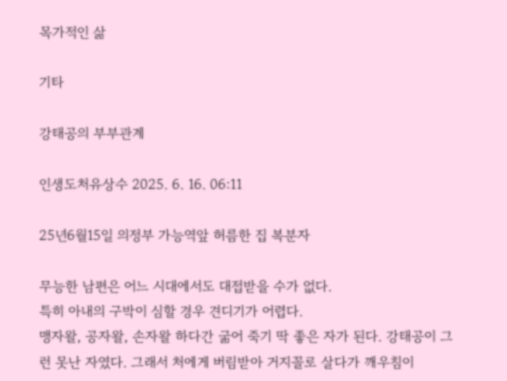목가적인 삶

기타

강태공의 부부관계

인생도처유상수 2025. 6. 16. 06:11

25년6월15일 의정부 가능역앞 허름한 집 복분자

무능한 남편은 어느 시대에서도 대접받을 수가 없다.
특히 아내의 구박이 심할 경우 견디기가 어렵다.
맹자왈, 공자왈, 손자왈 하다간 굶어 죽기 딱 좋은 자가 된다. 강태공이 그런 못난 자였다. 그래서 처에게 버림받아 거지꼴로 살다가 깨우침이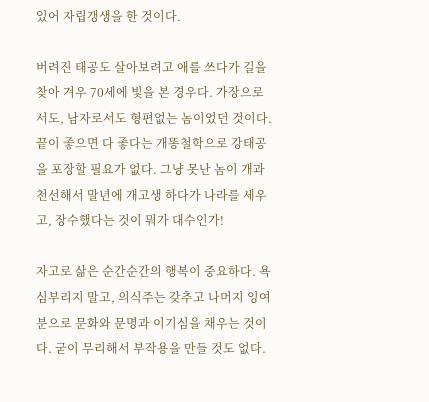있어 자립갱생을 한 것이다.

버려진 태공도 살아보려고 애를 쓰다가 길을 찾아 겨우 70세에 빛을 본 경우다. 가장으로서도, 남자로서도 형편없는 놈이었던 것이다. 끝이 좋으면 다 좋다는 개똥철학으로 강태공을 포장할 필요가 없다. 그냥 못난 놈이 개과천선해서 말년에 개고생 하다가 나라를 세우고, 장수했다는 것이 뭐가 대수인가!

자고로 삶은 순간순간의 행복이 중요하다. 욕심부리지 말고, 의식주는 갖추고 나머지 잉여분으로 문화와 문명과 이기심을 채우는 것이다. 굳이 무리해서 부작용을 만들 것도 없다.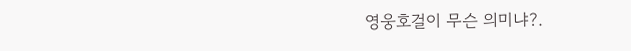영웅호걸이 무슨 의미냐?.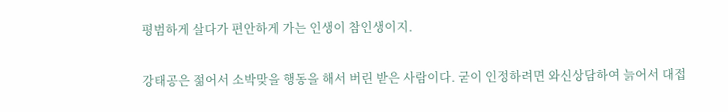평범하게 살다가 편안하게 가는 인생이 참인생이지.

강태공은 젊어서 소박맞을 행동을 해서 버린 받은 사람이다. 굳이 인정하려면 와신상담하여 늙어서 대접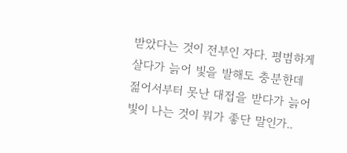받았다는 것이 전부인 자다. 평범하게 살다가 늙어 빛을 발해도 충분한데 젊어서부터 못난 대접을 받다가 늙어 빛이 나는 것이 뭐가 좋단 말인가..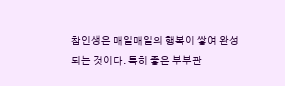참인생은 매일매일의 행복이 쌓여 완성되는 것이다. 특히 좋은 부부관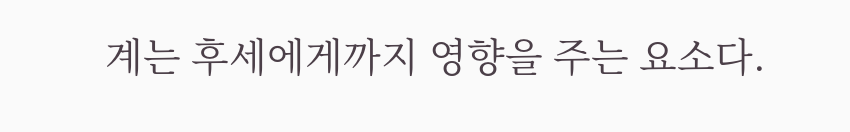계는 후세에게까지 영향을 주는 요소다.